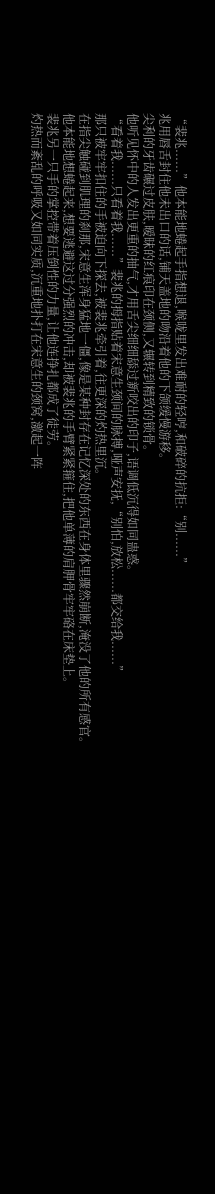“裴兆......”他本能地蜷起手指想退,喉咙里发出难耐的轻哼,和破碎的抗拒:“别......”
兆用唇舌封住他未出口的话,铺天盖地的吻沿着他的下颌缓慢游移。
尖利的牙齿碾过皮肤,暧昧的红痕印在颈侧,又辗转到精致的锁骨。
他听见怀中的人发出更重的抽气,才用舌尖细细舔过新咬出的印子,语调低沉得如同蛊惑。
“看着我......只看着我......”裴兆的拇指贴着宋意生颈间的脉搏,哑声安抚,“别怕,放松......都交给我......”
那只被牢牢扣住的手被迫向下探去,被裴兆牵引着,往更深的灼热里沉。
在指尖触碰到肌理的刹那,宋意生浑身猛地一僵,像是某种封存在记忆深处的东西在身体里骤然崩断,淹没了他的所有感官。
他本能地想蜷起来,想要逃避这过分强烈的冲击,却被裴兆的手臂紧紧箍住,把他单薄的肩胛骨牢牢硌在床垫上。
裴兆另一只手的掌控带着压倒性的力量,让他连挣扎都成了徒劳。
灼热而紊乱的呼吸又如同实质,沉重地扑打在宋意生的颈窝,激起一阵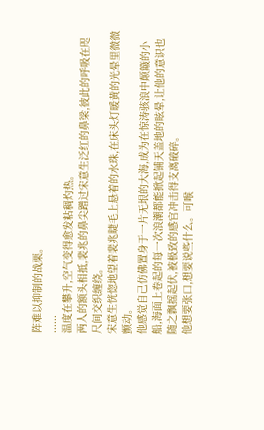阵难以抑制的战栗。
......
温度在攀升,空气变得愈发粘稠灼热。
两人的额头相抵,裴兆的鼻尖蹭过宋意生泛红的鼻梁,彼此的呼吸在咫尺间交织缠绕。
宋意生恍惚地望着裴兆睫毛上悬着的水珠,在床头灯暖黄的光晕里微微颤动。
他感觉自己仿佛置身于一片无垠的大海,成为在惊涛骇浪中颠簸的小船,海面上卷起的每一次浪潮都能掀起铺天盖地的眩晕,让他的意识也随之飘摇起伏,被极致的感官冲击得支离破碎。
他想要张口,想要说些什么。可喉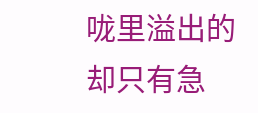咙里溢出的却只有急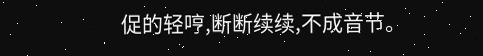促的轻哼,断断续续,不成音节。